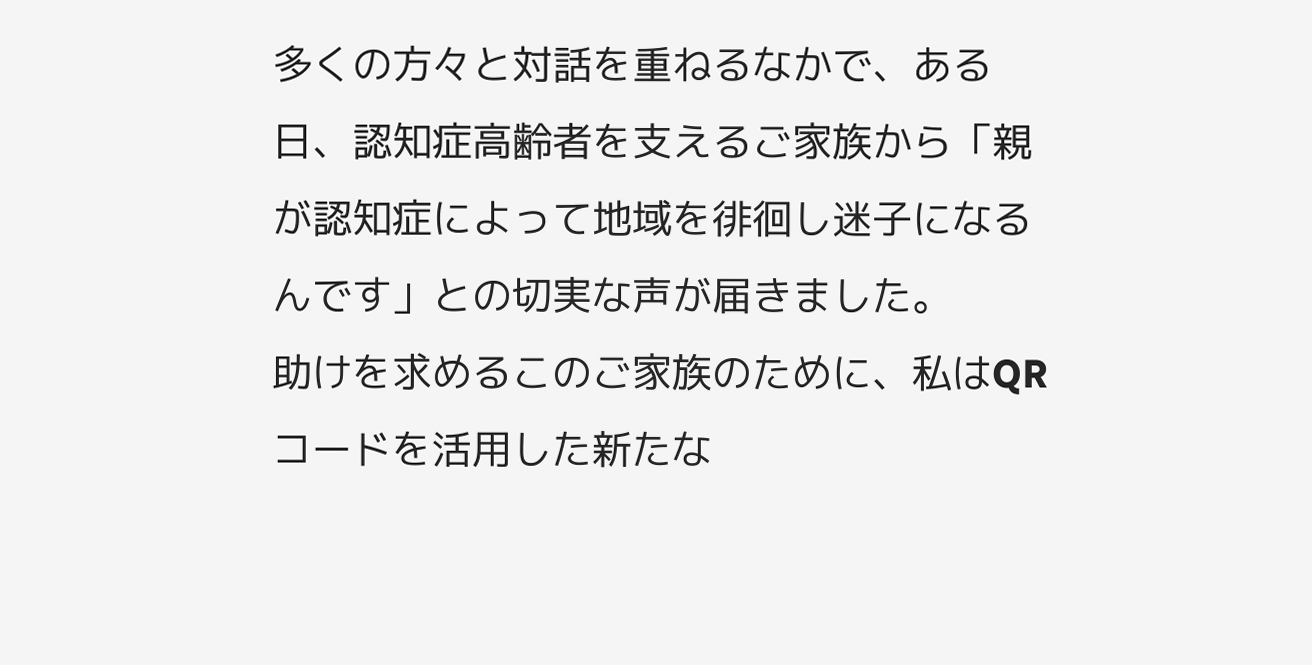多くの方々と対話を重ねるなかで、ある日、認知症高齢者を支えるご家族から「親が認知症によって地域を徘徊し迷子になるんです」との切実な声が届きました。
助けを求めるこのご家族のために、私はQRコードを活用した新たな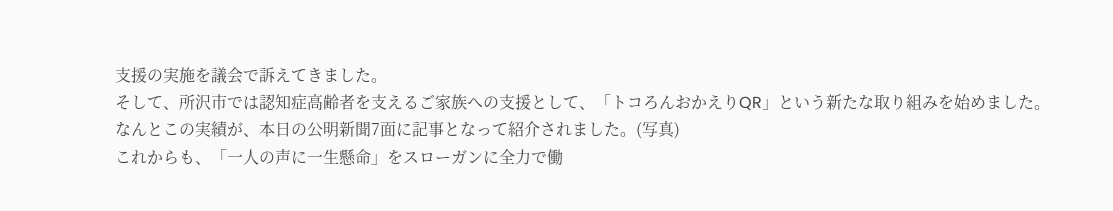支援の実施を議会で訴えてきました。
そして、所沢市では認知症高齢者を支えるご家族への支援として、「トコろんおかえりQR」という新たな取り組みを始めました。
なんとこの実績が、本日の公明新聞7面に記事となって紹介されました。(写真)
これからも、「一人の声に一生懸命」をスローガンに全力で働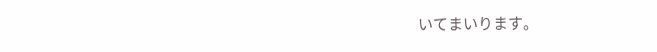いてまいります。